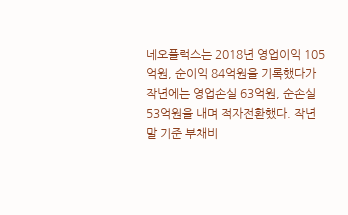네오플럭스는 2018년 영업이익 105억원, 순이익 84억원을 기록했다가 작년에는 영업손실 63억원, 순손실 53억원을 내며 적자전환했다. 작년 말 기준 부채비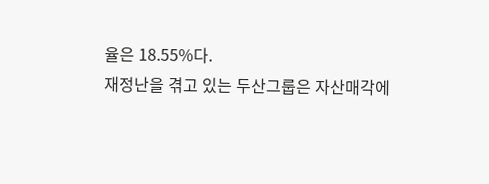율은 18.55%다.
재정난을 겪고 있는 두산그룹은 자산매각에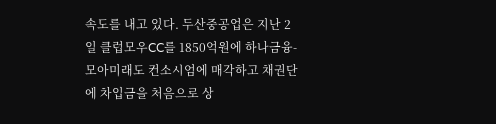속도를 내고 있다. 두산중공업은 지난 2일 클럽모우CC를 1850억원에 하나금융-모아미래도 컨소시엄에 매각하고 채권단에 차입금을 처음으로 상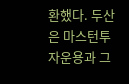환했다. 두산은 마스턴투자운용과 그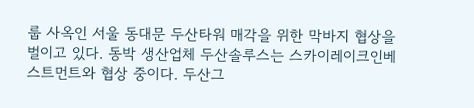룹 사옥인 서울 동대문 두산타워 매각을 위한 막바지 협상을 벌이고 있다. 동박 생산업체 두산솔루스는 스카이레이크인베스트먼트와 협상 중이다. 두산그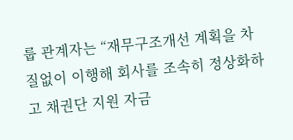룹 관계자는 “재무구조개선 계획을 차질없이 이행해 회사를 조속히 정상화하고 채권단 지원 자금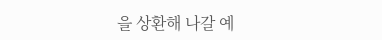을 상환해 나갈 예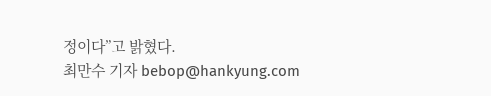정이다”고 밝혔다.
최만수 기자 bebop@hankyung.com